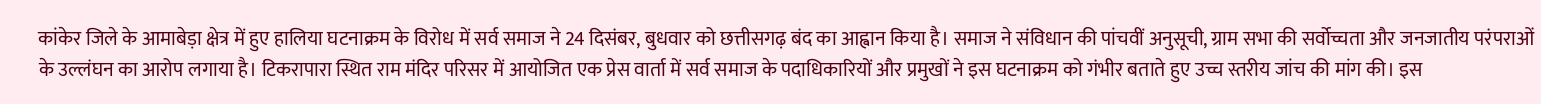कांकेर जिले के आमाबेड़ा क्षेत्र में हुए हालिया घटनाक्रम के विरोध में सर्व समाज ने 24 दिसंबर, बुधवार को छत्तीसगढ़ बंद का आह्वान किया है। समाज ने संविधान की पांचवीं अनुसूची, ग्राम सभा की सर्वोच्चता और जनजातीय परंपराओं के उल्लंघन का आरोप लगाया है। टिकरापारा स्थित राम मंदिर परिसर में आयोजित एक प्रेस वार्ता में सर्व समाज के पदाधिकारियों और प्रमुखों ने इस घटनाक्रम को गंभीर बताते हुए उच्च स्तरीय जांच की मांग की। इस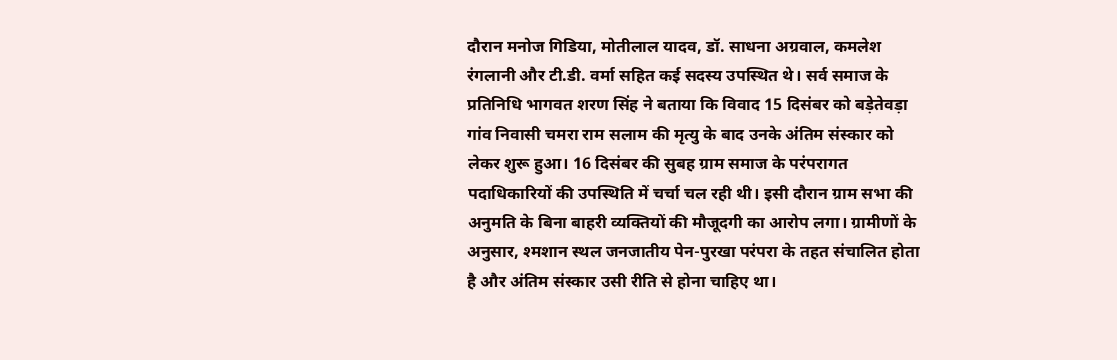दौरान मनोज गिडिया, मोतीलाल यादव, डॉ. साधना अग्रवाल, कमलेश रंगलानी और टी.डी. वर्मा सहित कई सदस्य उपस्थित थे। सर्व समाज के प्रतिनिधि भागवत शरण सिंह ने बताया कि विवाद 15 दिसंबर को बड़ेतेवड़ा गांव निवासी चमरा राम सलाम की मृत्यु के बाद उनके अंतिम संस्कार को लेकर शुरू हुआ। 16 दिसंबर की सुबह ग्राम समाज के परंपरागत पदाधिकारियों की उपस्थिति में चर्चा चल रही थी। इसी दौरान ग्राम सभा की अनुमति के बिना बाहरी व्यक्तियों की मौजूदगी का आरोप लगा। ग्रामीणों के अनुसार, श्मशान स्थल जनजातीय पेन-पुरखा परंपरा के तहत संचालित होता है और अंतिम संस्कार उसी रीति से होना चाहिए था।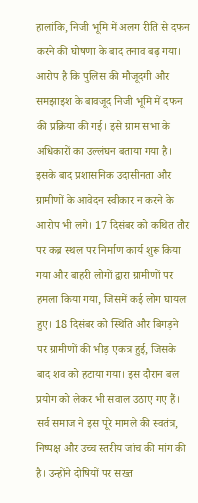हालांकि, निजी भूमि में अलग रीति से दफन करने की घोषणा के बाद तनाव बढ़ गया। आरोप है कि पुलिस की मौजूदगी और समझाइश के बावजूद निजी भूमि में दफन की प्रक्रिया की गई। इसे ग्राम सभा के अधिकारों का उल्लंघन बताया गया है। इसके बाद प्रशासनिक उदासीनता और ग्रामीणों के आवेदन स्वीकार न करने के आरोप भी लगे। 17 दिसंबर को कथित तौर पर कब्र स्थल पर निर्माण कार्य शुरू किया गया और बाहरी लोगों द्वारा ग्रामीणों पर हमला किया गया, जिसमें कई लोग घायल हुए। 18 दिसंबर को स्थिति और बिगड़ने पर ग्रामीणों की भीड़ एकत्र हुई, जिसके बाद शव को हटाया गया। इस दौरान बल प्रयोग को लेकर भी सवाल उठाए गए हैं। सर्व समाज ने इस पूरे मामले की स्वतंत्र, निष्पक्ष और उच्च स्तरीय जांच की मांग की है। उन्होंने दोषियों पर सख्त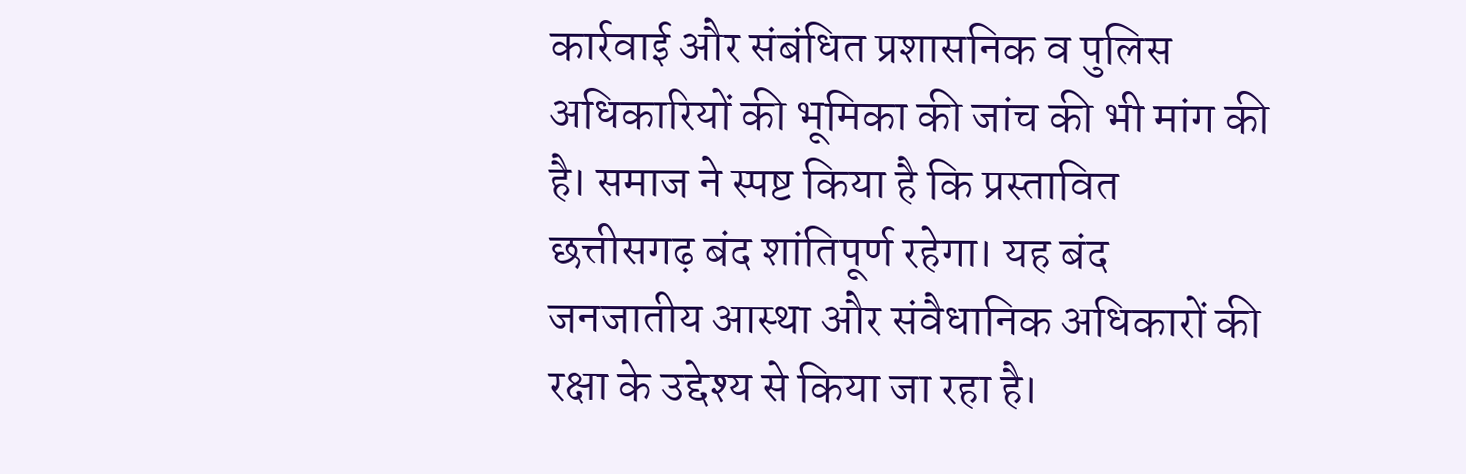कार्रवाई और संबंधित प्रशासनिक व पुलिस अधिकारियों की भूमिका की जांच की भी मांग की है। समाज ने स्पष्ट किया है कि प्रस्तावित छत्तीसगढ़ बंद शांतिपूर्ण रहेगा। यह बंद जनजातीय आस्था और संवैधानिक अधिकारों की रक्षा के उद्देश्य से किया जा रहा है।